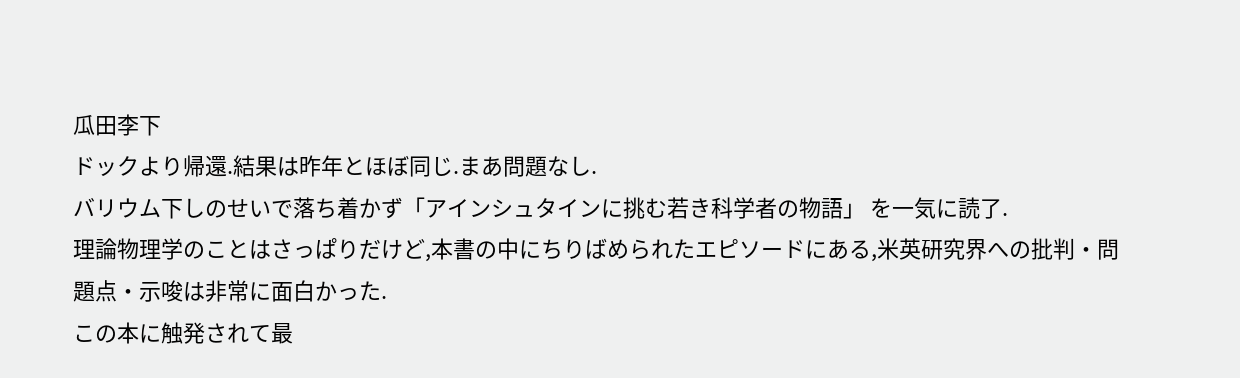瓜田李下
ドックより帰還.結果は昨年とほぼ同じ.まあ問題なし.
バリウム下しのせいで落ち着かず「アインシュタインに挑む若き科学者の物語」 を一気に読了.
理論物理学のことはさっぱりだけど,本書の中にちりばめられたエピソードにある,米英研究界への批判・問題点・示唆は非常に面白かった.
この本に触発されて最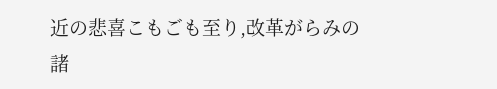近の悲喜こもごも至り,改革がらみの諸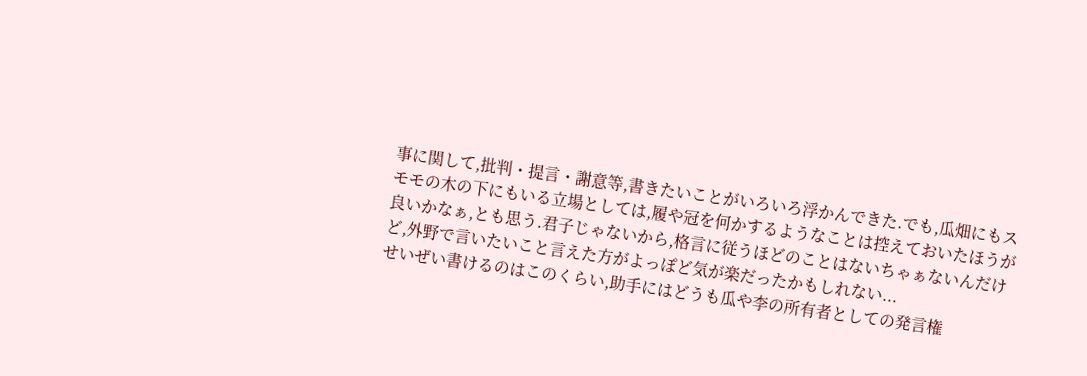事に関して,批判・提言・謝意等,書きたいことがいろいろ浮かんできた.でも,瓜畑にもスモモの木の下にもいる立場としては,履や冠を何かするようなことは控えておいたほうが良いかなぁ,とも思う.君子じゃないから,格言に従うほどのことはないちゃぁないんだけど,外野で言いたいこと言えた方がよっぽど気が楽だったかもしれない...
せいぜい書けるのはこのくらい,助手にはどうも瓜や李の所有者としての発言権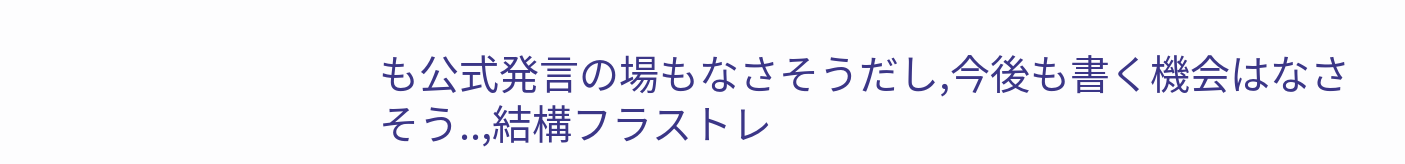も公式発言の場もなさそうだし,今後も書く機会はなさそう..,結構フラストレ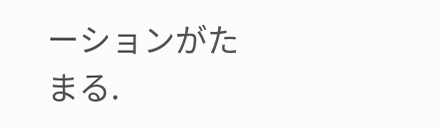ーションがたまる.